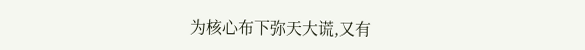为核心布下弥天大谎,又有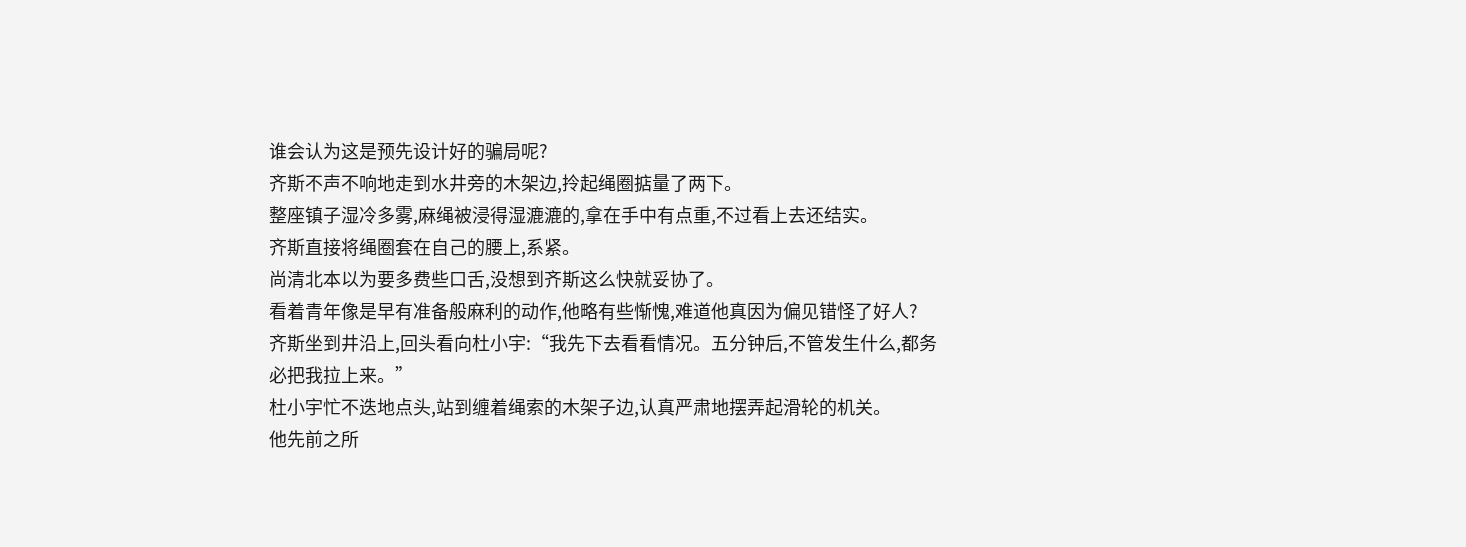谁会认为这是预先设计好的骗局呢?
齐斯不声不响地走到水井旁的木架边,拎起绳圈掂量了两下。
整座镇子湿冷多雾,麻绳被浸得湿漉漉的,拿在手中有点重,不过看上去还结实。
齐斯直接将绳圈套在自己的腰上,系紧。
尚清北本以为要多费些口舌,没想到齐斯这么快就妥协了。
看着青年像是早有准备般麻利的动作,他略有些惭愧,难道他真因为偏见错怪了好人?
齐斯坐到井沿上,回头看向杜小宇:“我先下去看看情况。五分钟后,不管发生什么,都务必把我拉上来。”
杜小宇忙不迭地点头,站到缠着绳索的木架子边,认真严肃地摆弄起滑轮的机关。
他先前之所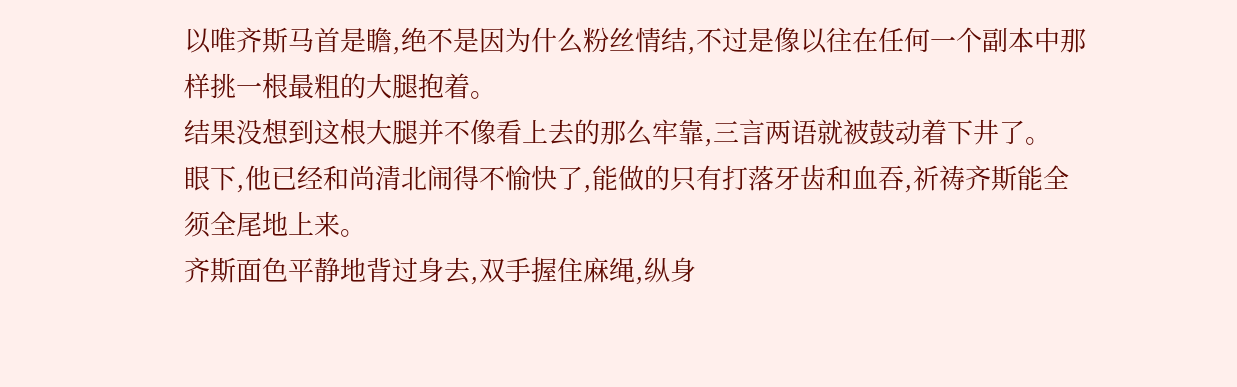以唯齐斯马首是瞻,绝不是因为什么粉丝情结,不过是像以往在任何一个副本中那样挑一根最粗的大腿抱着。
结果没想到这根大腿并不像看上去的那么牢靠,三言两语就被鼓动着下井了。
眼下,他已经和尚清北闹得不愉快了,能做的只有打落牙齿和血吞,祈祷齐斯能全须全尾地上来。
齐斯面色平静地背过身去,双手握住麻绳,纵身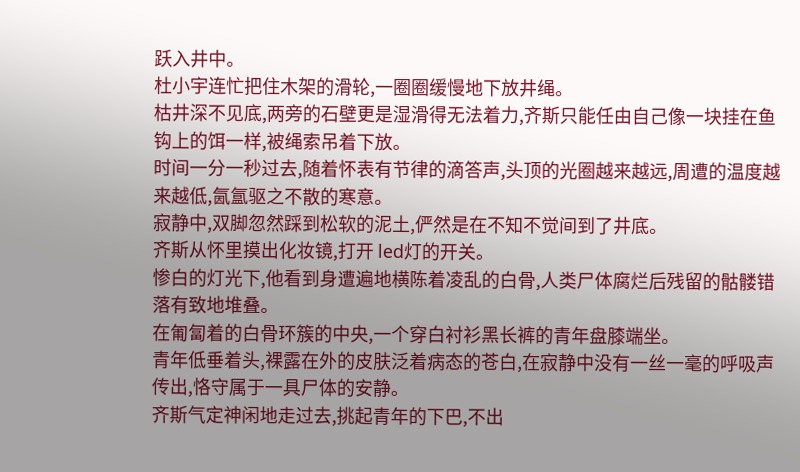跃入井中。
杜小宇连忙把住木架的滑轮,一圈圈缓慢地下放井绳。
枯井深不见底,两旁的石壁更是湿滑得无法着力,齐斯只能任由自己像一块挂在鱼钩上的饵一样,被绳索吊着下放。
时间一分一秒过去,随着怀表有节律的滴答声,头顶的光圈越来越远,周遭的温度越来越低,氤氲驱之不散的寒意。
寂静中,双脚忽然踩到松软的泥土,俨然是在不知不觉间到了井底。
齐斯从怀里摸出化妆镜,打开 led灯的开关。
惨白的灯光下,他看到身遭遍地横陈着凌乱的白骨,人类尸体腐烂后残留的骷髅错落有致地堆叠。
在匍匐着的白骨环簇的中央,一个穿白衬衫黑长裤的青年盘膝端坐。
青年低垂着头,裸露在外的皮肤泛着病态的苍白,在寂静中没有一丝一毫的呼吸声传出,恪守属于一具尸体的安静。
齐斯气定神闲地走过去,挑起青年的下巴,不出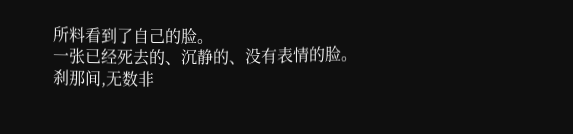所料看到了自己的脸。
一张已经死去的、沉静的、没有表情的脸。
刹那间,无数非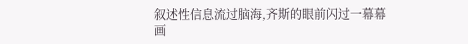叙述性信息流过脑海,齐斯的眼前闪过一幕幕画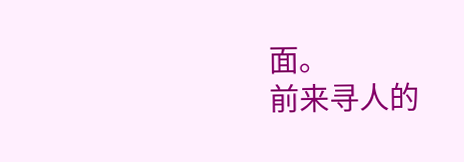面。
前来寻人的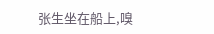张生坐在船上,嗅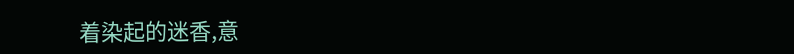着染起的迷香,意